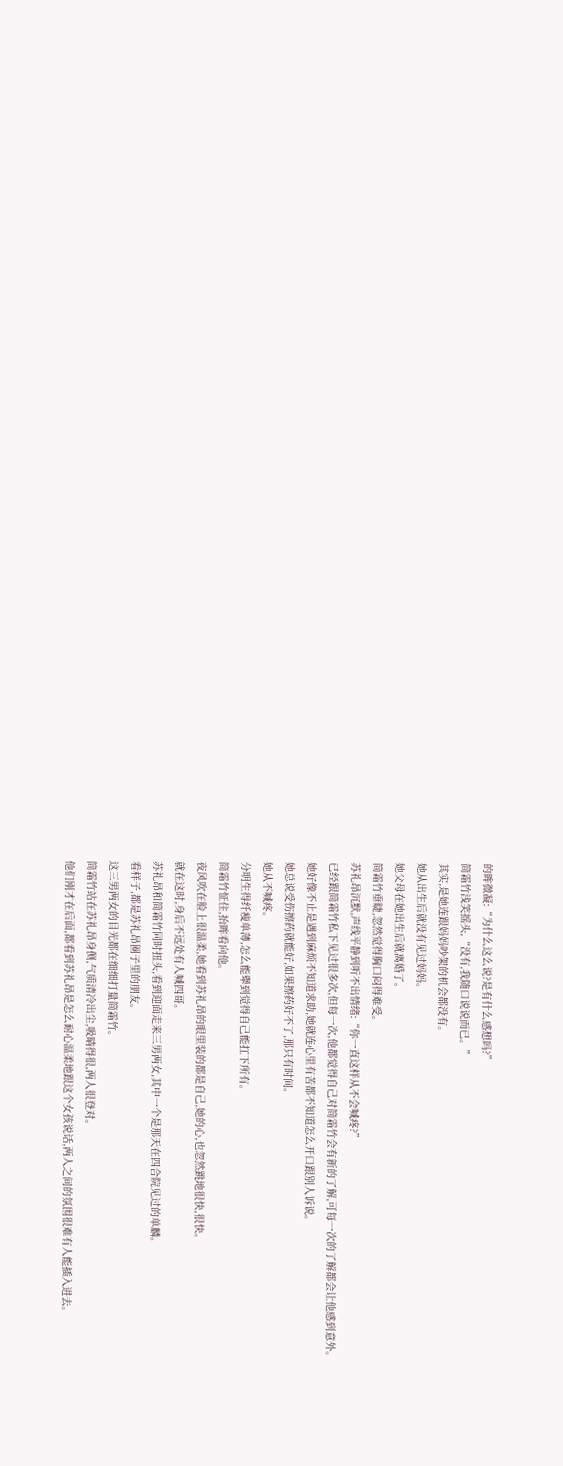的眸微凝:“为什么这么说?是有什么感想吗?”
简霜竹浅笑摇头,“没有,我随口说说而已。”
其实,是她连跟妈妈吵架的机会都没有。
她从出生后就没有见过妈妈。
她父母在她出生后就离婚了。
简霜竹垂睫,忽然觉得胸口闷得难受。
苏礼昂沉默,声线平静到听不出情绪:“你一直这样从不会喊疼?”
已经跟简霜竹私下见过很多次,但每一次,他都觉得自己对简霜竹会有新的了解,可每一次的了解都会让他感到意外。
她好像不止是遇到麻烦不知道求助,她就连心里有苦都不知道怎么开口跟别人诉说。
她总说受伤擦药就能好,如果擦药好不了,那只有时间。
她从不喊疼。
分明生得纤瘦单薄,怎么能犟到觉得自己能扛下所有。
简霜竹怔住,抬眸看向他。
夜风吹在脸上很温柔,她看到苏礼昂的眼里装的都是自己,她的心,也忽然跳地很快,很快。
就在这时,身后不远处有人喊四哥。
苏礼昂和简霜竹同时扭头,看到迎面走来三男两女,其中一个是那天在四合院见过的单麟。
看样子,都是苏礼昂圈子里的朋友。
这三男两女的目光都在细细打量简霜竹。
简霜竹站在苏礼昂身侧,气质清冷出尘,吸睛得很,两人很登对。
他们刚才在后面,都看到苏礼昂是怎么耐心温柔地跟这个女孩说话,两人之间的氛围很难有人能插入进去。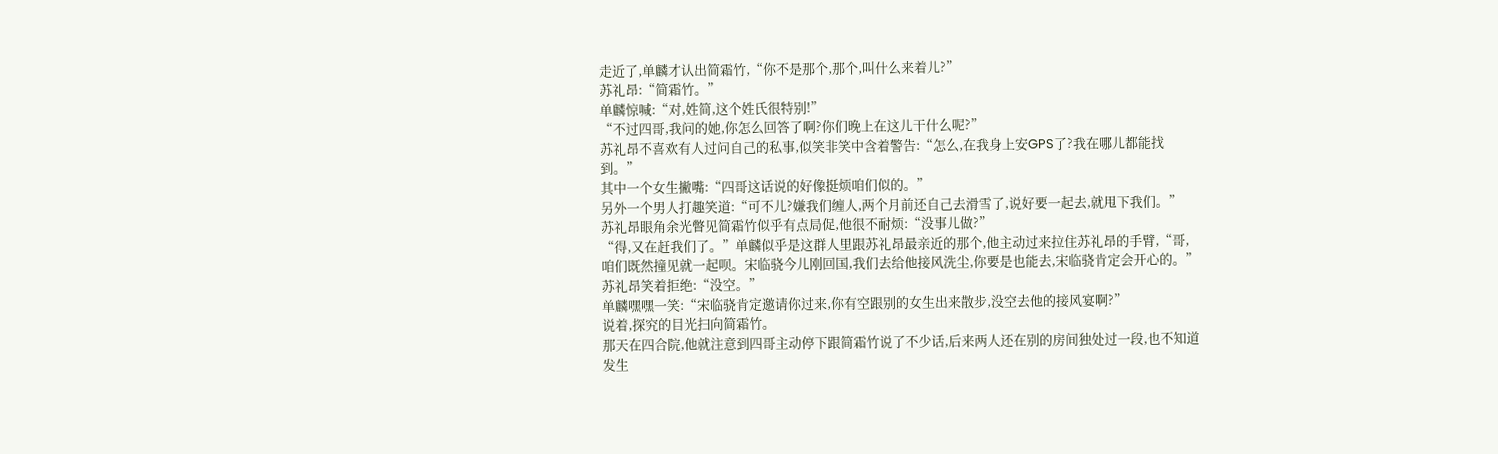走近了,单麟才认出简霜竹,“你不是那个,那个,叫什么来着儿?”
苏礼昂:“简霜竹。”
单麟惊喊:“对,姓简,这个姓氏很特别!”
“不过四哥,我问的她,你怎么回答了啊?你们晚上在这儿干什么呢?”
苏礼昂不喜欢有人过问自己的私事,似笑非笑中含着警告:“怎么,在我身上安GPS了?我在哪儿都能找到。”
其中一个女生撇嘴:“四哥这话说的好像挺烦咱们似的。”
另外一个男人打趣笑道:“可不儿?嫌我们缠人,两个月前还自己去滑雪了,说好要一起去,就甩下我们。”
苏礼昂眼角余光瞥见简霜竹似乎有点局促,他很不耐烦:“没事儿做?”
“得,又在赶我们了。”单麟似乎是这群人里跟苏礼昂最亲近的那个,他主动过来拉住苏礼昂的手臂,“哥,咱们既然撞见就一起呗。宋临骁今儿刚回国,我们去给他接风洗尘,你要是也能去,宋临骁肯定会开心的。”
苏礼昂笑着拒绝:“没空。”
单麟嘿嘿一笑:“宋临骁肯定邀请你过来,你有空跟别的女生出来散步,没空去他的接风宴啊?”
说着,探究的目光扫向简霜竹。
那天在四合院,他就注意到四哥主动停下跟简霜竹说了不少话,后来两人还在别的房间独处过一段,也不知道发生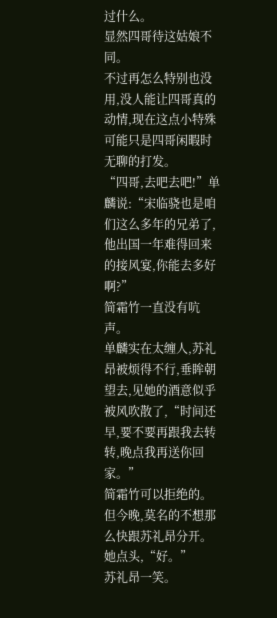过什么。
显然四哥待这姑娘不同。
不过再怎么特别也没用,没人能让四哥真的动情,现在这点小特殊可能只是四哥闲暇时无聊的打发。
“四哥,去吧去吧!”单麟说:“宋临骁也是咱们这么多年的兄弟了,他出国一年难得回来的接风宴,你能去多好啊?”
简霜竹一直没有吭声。
单麟实在太缠人,苏礼昂被烦得不行,垂眸朝望去,见她的酒意似乎被风吹散了,“时间还早,要不要再跟我去转转,晚点我再送你回家。”
简霜竹可以拒绝的。
但今晚,莫名的不想那么快跟苏礼昂分开。
她点头,“好。”
苏礼昂一笑。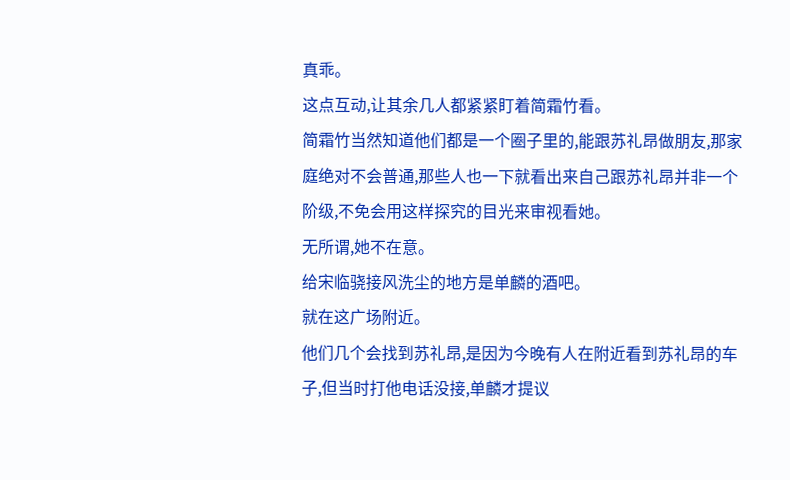真乖。
这点互动,让其余几人都紧紧盯着简霜竹看。
简霜竹当然知道他们都是一个圈子里的,能跟苏礼昂做朋友,那家庭绝对不会普通,那些人也一下就看出来自己跟苏礼昂并非一个阶级,不免会用这样探究的目光来审视看她。
无所谓,她不在意。
给宋临骁接风洗尘的地方是单麟的酒吧。
就在这广场附近。
他们几个会找到苏礼昂,是因为今晚有人在附近看到苏礼昂的车子,但当时打他电话没接,单麟才提议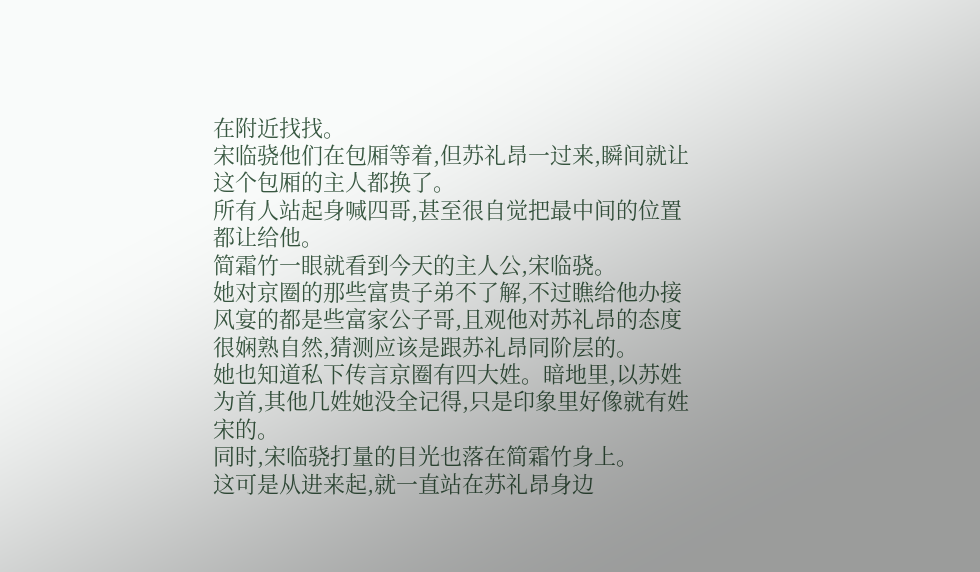在附近找找。
宋临骁他们在包厢等着,但苏礼昂一过来,瞬间就让这个包厢的主人都换了。
所有人站起身喊四哥,甚至很自觉把最中间的位置都让给他。
简霜竹一眼就看到今天的主人公,宋临骁。
她对京圈的那些富贵子弟不了解,不过瞧给他办接风宴的都是些富家公子哥,且观他对苏礼昂的态度很娴熟自然,猜测应该是跟苏礼昂同阶层的。
她也知道私下传言京圈有四大姓。暗地里,以苏姓为首,其他几姓她没全记得,只是印象里好像就有姓宋的。
同时,宋临骁打量的目光也落在简霜竹身上。
这可是从进来起,就一直站在苏礼昂身边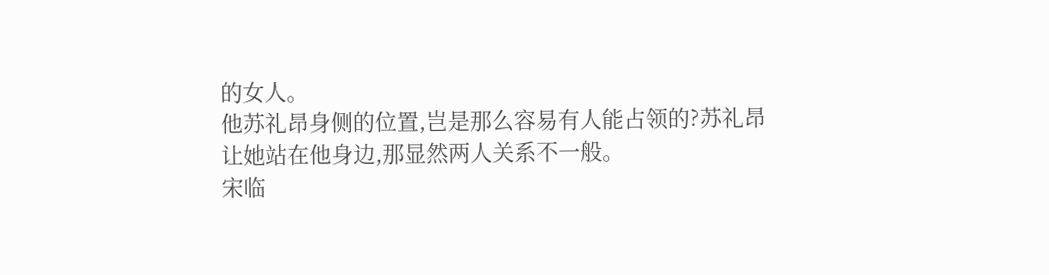的女人。
他苏礼昂身侧的位置,岂是那么容易有人能占领的?苏礼昂让她站在他身边,那显然两人关系不一般。
宋临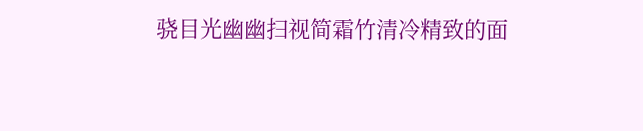骁目光幽幽扫视简霜竹清冷精致的面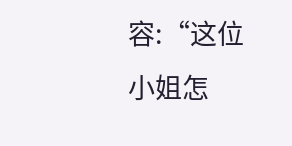容:“这位小姐怎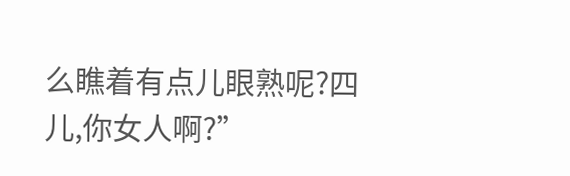么瞧着有点儿眼熟呢?四儿,你女人啊?”